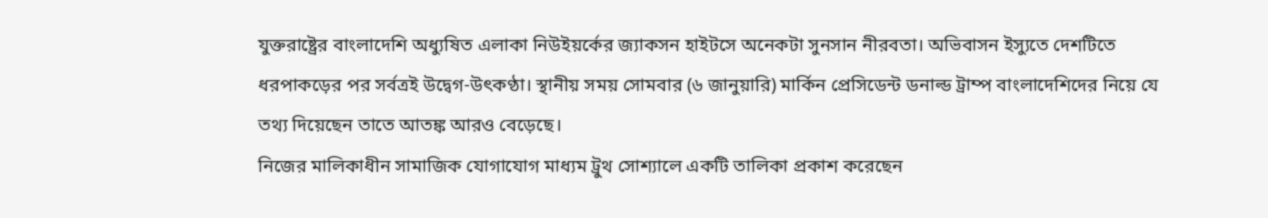যুক্তরাষ্ট্রের বাংলাদেশি অধ্যুষিত এলাকা নিউইয়র্কের জ্যাকসন হাইটসে অনেকটা সুনসান নীরবতা। অভিবাসন ইস্যুতে দেশটিতে ধরপাকড়ের পর সর্বত্রই উদ্বেগ-উৎকণ্ঠা। স্থানীয় সময় সোমবার (৬ জানুয়ারি) মার্কিন প্রেসিডেন্ট ডনাল্ড ট্রাম্প বাংলাদেশিদের নিয়ে যে তথ্য দিয়েছেন তাতে আতঙ্ক আরও বেড়েছে।
নিজের মালিকাধীন সামাজিক যোগাযোগ মাধ্যম ট্রুথ সোশ্যালে একটি তালিকা প্রকাশ করেছেন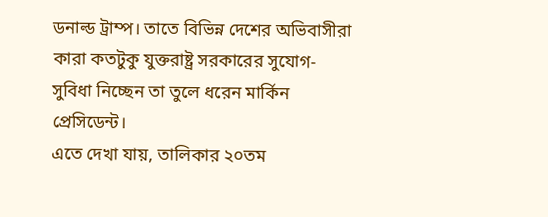ডনাল্ড ট্রাম্প। তাতে বিভিন্ন দেশের অভিবাসীরা কারা কতটুকু যুক্তরাষ্ট্র সরকারের সুযোগ-সুবিধা নিচ্ছেন তা তুলে ধরেন মার্কিন প্রেসিডেন্ট।
এতে দেখা যায়, তালিকার ২০তম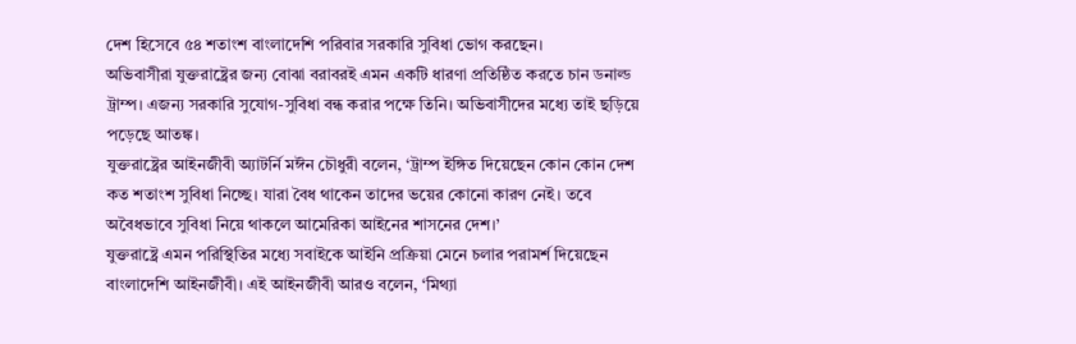দেশ হিসেবে ৫৪ শতাংশ বাংলাদেশি পরিবার সরকারি সুবিধা ভোগ করছেন।
অভিবাসীরা যুক্তরাষ্ট্রের জন্য বোঝা বরাবরই এমন একটি ধারণা প্রতিষ্ঠিত করতে চান ডনাল্ড ট্রাম্প। এজন্য সরকারি সুযোগ-সুবিধা বন্ধ করার পক্ষে তিনি। অভিবাসীদের মধ্যে তাই ছড়িয়ে পড়েছে আতঙ্ক।
যুক্তরাষ্ট্রের আইনজীবী অ্যাটর্নি মঈন চৌধুরী বলেন, ‘ট্রাম্প ইঙ্গিত দিয়েছেন কোন কোন দেশ কত শতাংশ সুবিধা নিচ্ছে। যারা বৈধ থাকেন তাদের ভয়ের কোনো কারণ নেই। তবে অবৈধভাবে সুবিধা নিয়ে থাকলে আমেরিকা আইনের শাসনের দেশ।’
যুক্তরাষ্ট্রে এমন পরিস্থিতির মধ্যে সবাইকে আইনি প্রক্রিয়া মেনে চলার পরামর্শ দিয়েছেন বাংলাদেশি আইনজীবী। এই আইনজীবী আরও বলেন, ‘মিথ্যা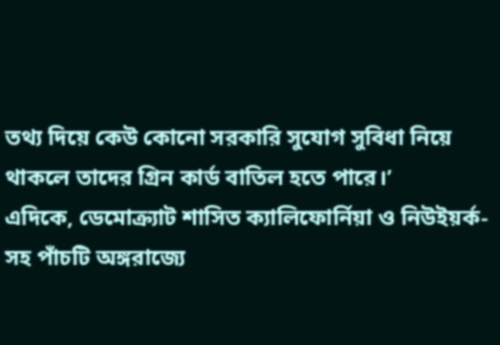তথ্য দিয়ে কেউ কোনো সরকারি সুযোগ সুবিধা নিয়ে থাকলে তাদের গ্রিন কার্ড বাতিল হতে পারে।’
এদিকে, ডেমোক্র্যাট শাসিত ক্যালিফোর্নিয়া ও নিউইয়র্ক-সহ পাঁচটি অঙ্গরাজ্যে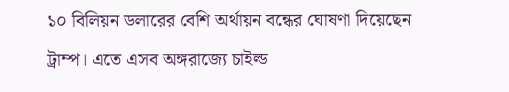১০ বিলিয়ন ডলারের বেশি অর্থায়ন বন্ধের ঘোষণা দিয়েছেন ট্রাম্প। এতে এসব অঙ্গরাজ্যে চাইল্ড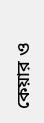কেয়ার ও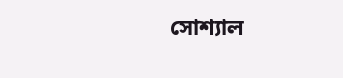সোশ্যাল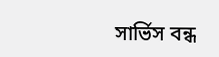সার্ভিস বন্ধ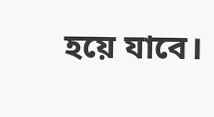হয়ে যাবে।